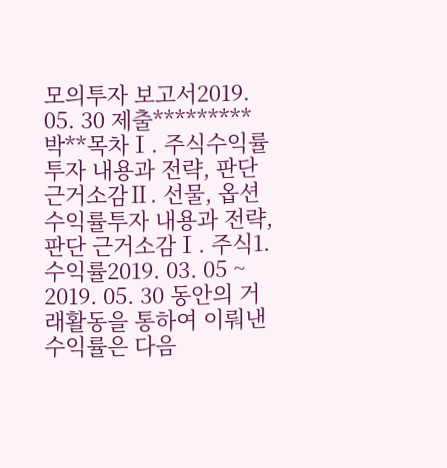모의투자 보고서2019. 05. 30 제출********* 박**목차Ⅰ. 주식수익률투자 내용과 전략, 판단 근거소감Ⅱ. 선물, 옵션수익률투자 내용과 전략, 판단 근거소감Ⅰ. 주식1. 수익률2019. 03. 05 ~ 2019. 05. 30 동안의 거래활동을 통하여 이뤄낸 수익률은 다음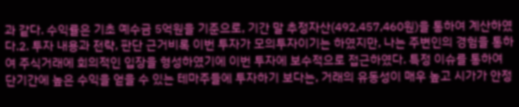과 같다. 수익률은 기초 예수금 5억원을 기준으로, 기간 말 추정자산(492,457,460원)을 통하여 계산하였다.2. 투자 내용과 전략, 판단 근거비록 이번 투자가 모의투자이기는 하였지만, 나는 주변인의 경험을 통하여 주식거래에 회의적인 입장을 형성하였기에 이번 투자에 보수적으로 접근하였다. 특정 이슈를 통하여 단기간에 높은 수익을 얻을 수 있는 테마주들에 투자하기 보다는, 거래의 유동성이 매우 높고 시가가 안정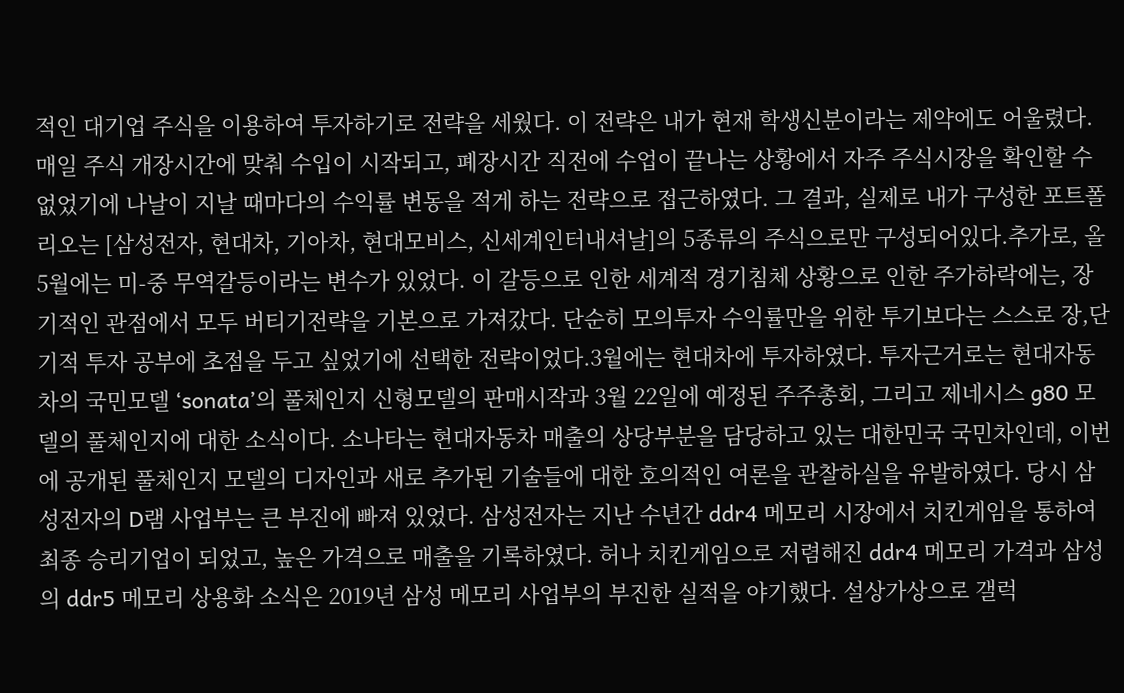적인 대기업 주식을 이용하여 투자하기로 전략을 세웠다. 이 전략은 내가 현재 학생신분이라는 제약에도 어울렸다. 매일 주식 개장시간에 맞춰 수입이 시작되고, 폐장시간 직전에 수업이 끝나는 상황에서 자주 주식시장을 확인할 수 없었기에 나날이 지날 때마다의 수익률 변동을 적게 하는 전략으로 접근하였다. 그 결과, 실제로 내가 구성한 포트폴리오는 [삼성전자, 현대차, 기아차, 현대모비스, 신세계인터내셔날]의 5종류의 주식으로만 구성되어있다.추가로, 올 5월에는 미-중 무역갈등이라는 변수가 있었다. 이 갈등으로 인한 세계적 경기침체 상황으로 인한 주가하락에는, 장기적인 관점에서 모두 버티기전략을 기본으로 가져갔다. 단순히 모의투자 수익률만을 위한 투기보다는 스스로 장,단기적 투자 공부에 초점을 두고 싶었기에 선택한 전략이었다.3월에는 현대차에 투자하였다. 투자근거로는 현대자동차의 국민모델 ‘sonata’의 풀체인지 신형모델의 판매시작과 3월 22일에 예정된 주주총회, 그리고 제네시스 g80 모델의 풀체인지에 대한 소식이다. 소나타는 현대자동차 매출의 상당부분을 담당하고 있는 대한민국 국민차인데, 이번에 공개된 풀체인지 모델의 디자인과 새로 추가된 기술들에 대한 호의적인 여론을 관찰하실을 유발하였다. 당시 삼성전자의 D램 사업부는 큰 부진에 빠져 있었다. 삼성전자는 지난 수년간 ddr4 메모리 시장에서 치킨게임을 통하여 최종 승리기업이 되었고, 높은 가격으로 매출을 기록하였다. 허나 치킨게임으로 저렴해진 ddr4 메모리 가격과 삼성의 ddr5 메모리 상용화 소식은 2019년 삼성 메모리 사업부의 부진한 실적을 야기했다. 설상가상으로 갤럭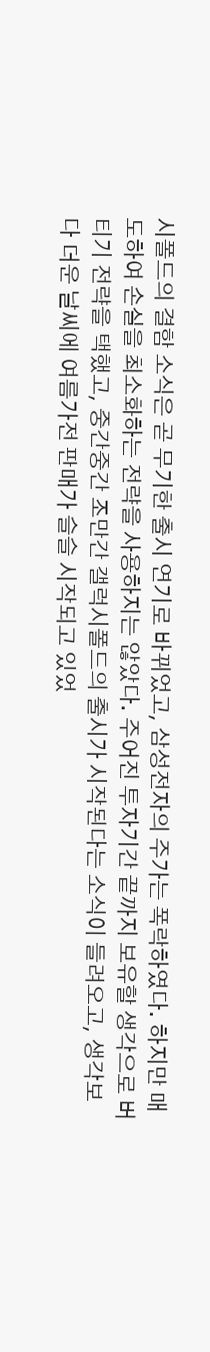시폴드의 결함 소식은 곧 무기한 출시 연기로 바뀌었고, 삼성전자의 주가는 폭락하였다. 하지만 매도하여 손실을 최소화하는 전략을 사용하지는 않았다. 주어진 투자기간 끝까지 보유할 생각으로 버티기 전략을 택했고, 중간중간 조만간 갤럭시폴드의 출시가 시작된다는 소식이 들려오고, 생각보다 더운 날씨에 여름가전 판매가 슬슬 시작되고 있었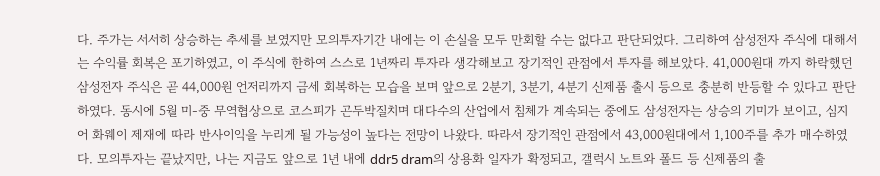다. 주가는 서서히 상승하는 추세를 보였지만 모의투자기간 내에는 이 손실을 모두 만회할 수는 없다고 판단되었다. 그리하여 삼성전자 주식에 대해서는 수익률 회복은 포기하였고, 이 주식에 한하여 스스로 1년짜리 투자라 생각해보고 장기적인 관점에서 투자를 해보았다. 41,000원대 까지 하락했던 삼성전자 주식은 곧 44,000원 언저리까지 금세 회복하는 모습을 보며 앞으로 2분기, 3분기, 4분기 신제품 출시 등으로 충분히 반등할 수 있다고 판단하였다. 동시에 5월 미-중 무역협상으로 코스피가 곤두박질치며 대다수의 산업에서 침체가 계속되는 중에도 삼성전자는 상승의 기미가 보이고, 심지어 화웨이 제재에 따라 반사이익을 누리게 될 가능성이 높다는 전망이 나왔다. 따라서 장기적인 관점에서 43,000원대에서 1,100주를 추가 매수하였다. 모의투자는 끝났지만, 나는 지금도 앞으로 1년 내에 ddr5 dram의 상용화 일자가 확정되고, 갤럭시 노트와 폴드 등 신제품의 출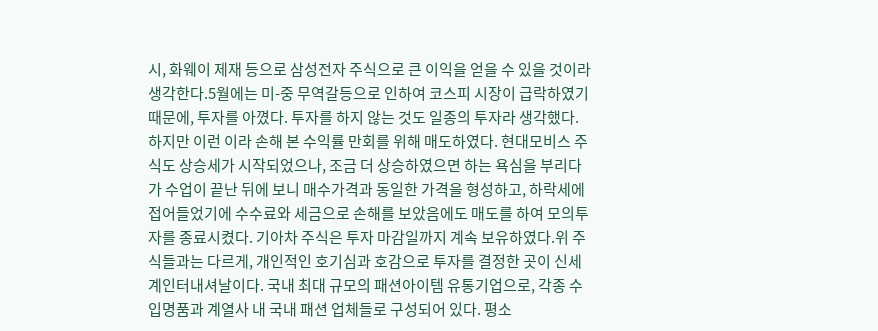시, 화웨이 제재 등으로 삼성전자 주식으로 큰 이익을 얻을 수 있을 것이라 생각한다.5월에는 미-중 무역갈등으로 인하여 코스피 시장이 급락하였기 때문에, 투자를 아꼈다. 투자를 하지 않는 것도 일종의 투자라 생각했다. 하지만 이런 이라 손해 본 수익률 만회를 위해 매도하였다. 현대모비스 주식도 상승세가 시작되었으나, 조금 더 상승하였으면 하는 욕심을 부리다가 수업이 끝난 뒤에 보니 매수가격과 동일한 가격을 형성하고, 하락세에 접어들었기에 수수료와 세금으로 손해를 보았음에도 매도를 하여 모의투자를 종료시켰다. 기아차 주식은 투자 마감일까지 계속 보유하였다.위 주식들과는 다르게, 개인적인 호기심과 호감으로 투자를 결정한 곳이 신세계인터내셔날이다. 국내 최대 규모의 패션아이템 유통기업으로, 각종 수입명품과 계열사 내 국내 패션 업체들로 구성되어 있다. 평소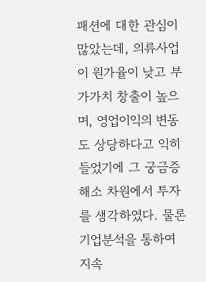패션에 대한 관심이 많았는데, 의류사업이 원가율이 낮고 부가가치 창출이 높으며, 영업이익의 변동도 상당하다고 익히 들었기에 그 궁금증 해소 차원에서 투자를 생각하였다. 물론 기업분석을 통하여 지속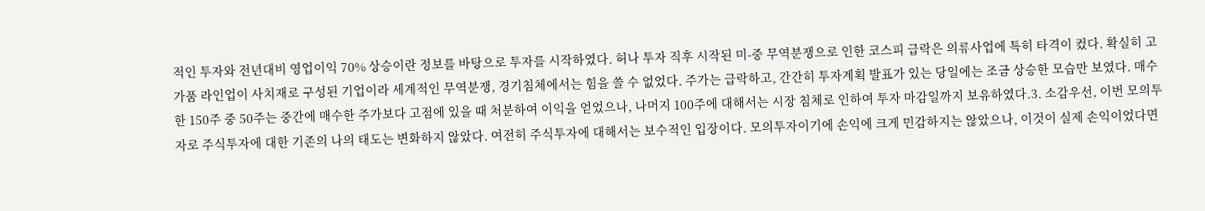적인 투자와 전년대비 영업이익 70% 상승이란 정보를 바탕으로 투자를 시작하였다. 허나 투자 직후 시작된 미-중 무역분쟁으로 인한 코스피 급락은 의류사업에 특히 타격이 컸다. 확실히 고가품 라인업이 사치재로 구성된 기업이라 세계적인 무역분쟁, 경기침체에서는 힘을 쓸 수 없었다. 주가는 급락하고, 간간히 투자계획 발표가 있는 당일에는 조금 상승한 모습만 보였다. 매수한 150주 중 50주는 중간에 매수한 주가보다 고점에 있을 때 처분하여 이익을 얻었으나, 나머지 100주에 대해서는 시장 침체로 인하여 투자 마감일까지 보유하였다.3. 소감우선, 이번 모의투자로 주식투자에 대한 기존의 나의 태도는 변화하지 않았다. 여전히 주식투자에 대해서는 보수적인 입장이다. 모의투자이기에 손익에 크게 민감하지는 않았으나, 이것이 실제 손익이었다면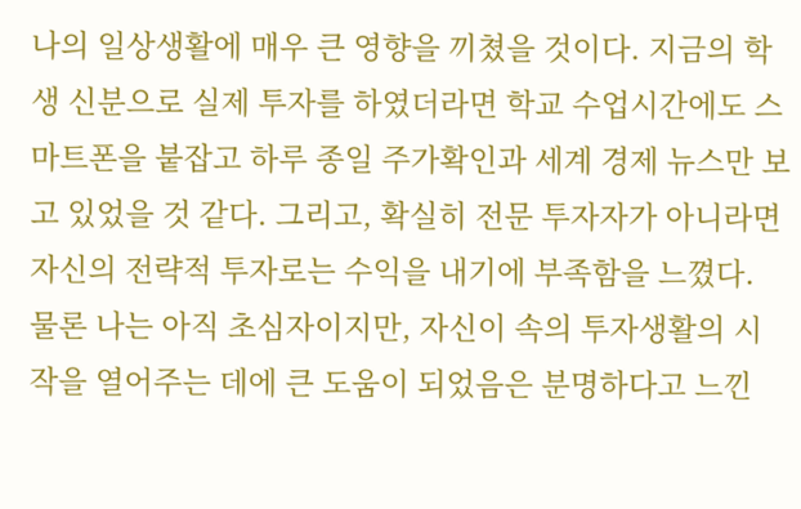나의 일상생활에 매우 큰 영향을 끼쳤을 것이다. 지금의 학생 신분으로 실제 투자를 하였더라면 학교 수업시간에도 스마트폰을 붙잡고 하루 종일 주가확인과 세계 경제 뉴스만 보고 있었을 것 같다. 그리고, 확실히 전문 투자자가 아니라면 자신의 전략적 투자로는 수익을 내기에 부족함을 느꼈다. 물론 나는 아직 초심자이지만, 자신이 속의 투자생활의 시작을 열어주는 데에 큰 도움이 되었음은 분명하다고 느낀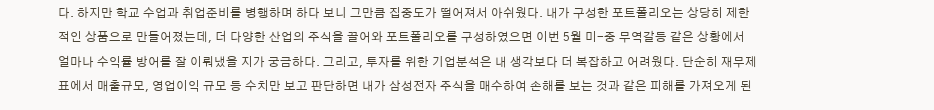다. 하지만 학교 수업과 취업준비를 병행하며 하다 보니 그만큼 집중도가 떨어져서 아쉬웠다. 내가 구성한 포트폴리오는 상당히 제한적인 상품으로 만들어졌는데, 더 다양한 산업의 주식을 끌어와 포트폴리오를 구성하였으면 이번 5월 미-중 무역갈등 같은 상황에서 얼마나 수익률 방어를 잘 이뤄냈을 지가 궁금하다. 그리고, 투자를 위한 기업분석은 내 생각보다 더 복잡하고 어려웠다. 단순히 재무제표에서 매출규모, 영업이익 규모 등 수치만 보고 판단하면 내가 삼성전자 주식을 매수하여 손해를 보는 것과 같은 피해를 가져오게 된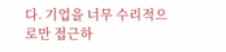다. 기업을 너무 수리적으로만 접근하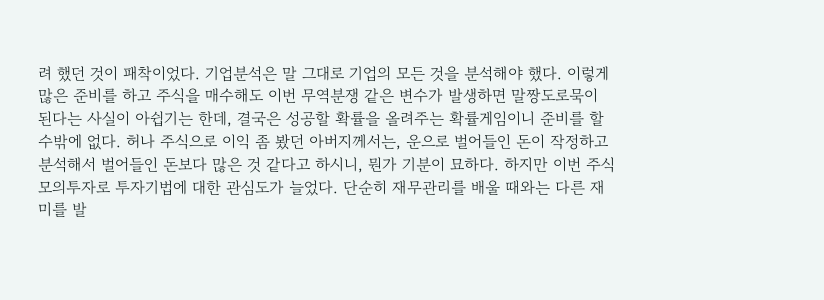려 했던 것이 패착이었다. 기업분석은 말 그대로 기업의 모든 것을 분석해야 했다. 이렇게 많은 준비를 하고 주식을 매수해도 이번 무역분쟁 같은 변수가 발생하면 말짱도로묵이 된다는 사실이 아쉽기는 한데, 결국은 성공할 확률을 올려주는 확률게임이니 준비를 할 수밖에 없다. 허나 주식으로 이익 좀 봤던 아버지께서는, 운으로 벌어들인 돈이 작정하고 분석해서 벌어들인 돈보다 많은 것 같다고 하시니, 뭔가 기분이 묘하다. 하지만 이번 주식 모의투자로 투자기법에 대한 관심도가 늘었다. 단순히 재무관리를 배울 때와는 다른 재미를 발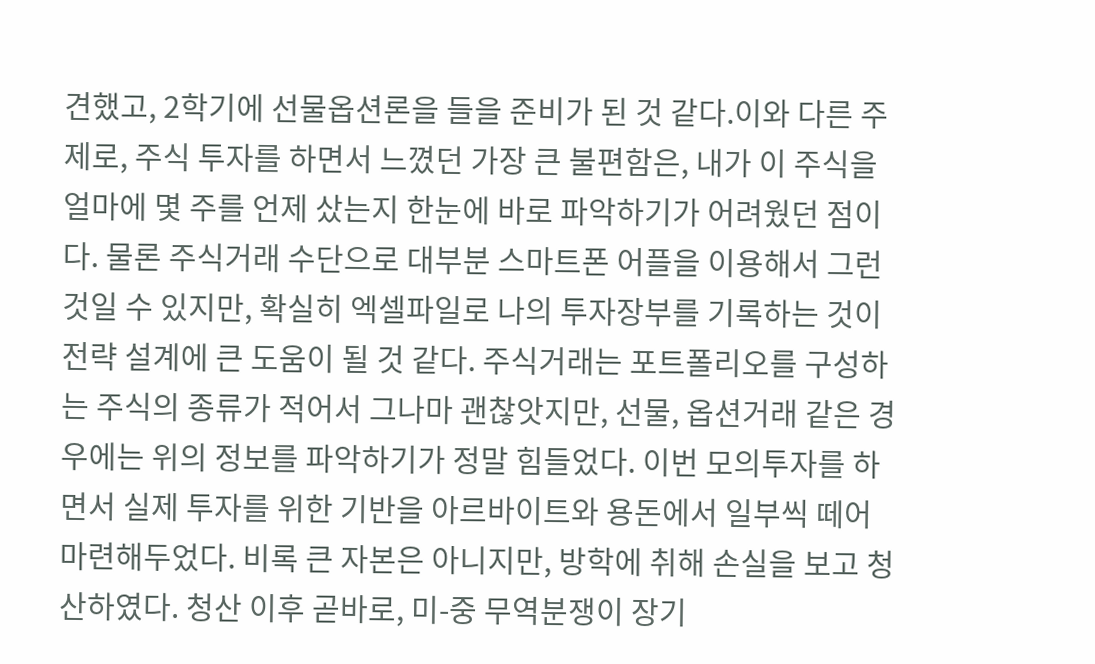견했고, 2학기에 선물옵션론을 들을 준비가 된 것 같다.이와 다른 주제로, 주식 투자를 하면서 느꼈던 가장 큰 불편함은, 내가 이 주식을 얼마에 몇 주를 언제 샀는지 한눈에 바로 파악하기가 어려웠던 점이다. 물론 주식거래 수단으로 대부분 스마트폰 어플을 이용해서 그런 것일 수 있지만, 확실히 엑셀파일로 나의 투자장부를 기록하는 것이 전략 설계에 큰 도움이 될 것 같다. 주식거래는 포트폴리오를 구성하는 주식의 종류가 적어서 그나마 괜찮앗지만, 선물, 옵션거래 같은 경우에는 위의 정보를 파악하기가 정말 힘들었다. 이번 모의투자를 하면서 실제 투자를 위한 기반을 아르바이트와 용돈에서 일부씩 떼어 마련해두었다. 비록 큰 자본은 아니지만, 방학에 취해 손실을 보고 청산하였다. 청산 이후 곧바로, 미-중 무역분쟁이 장기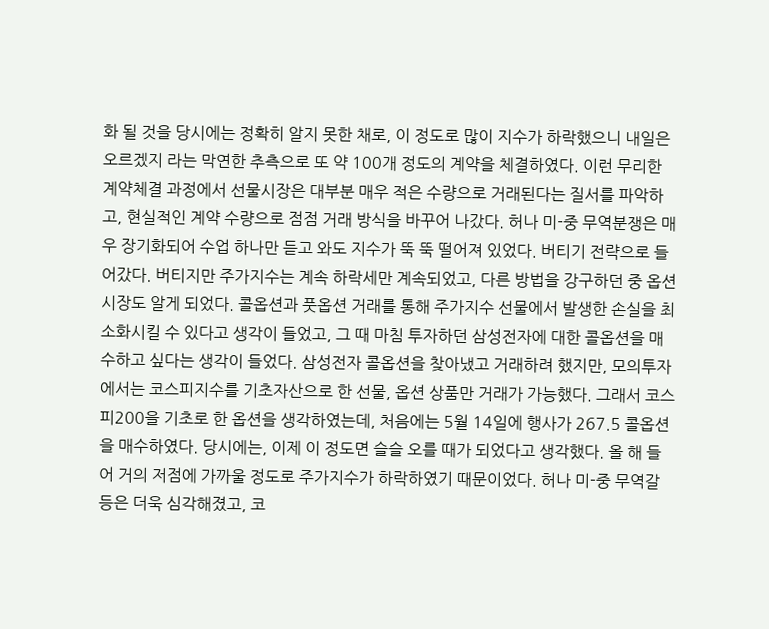화 될 것을 당시에는 정확히 알지 못한 채로, 이 정도로 많이 지수가 하락했으니 내일은 오르겠지 라는 막연한 추측으로 또 약 100개 정도의 계약을 체결하였다. 이런 무리한 계약체결 과정에서 선물시장은 대부분 매우 적은 수량으로 거래된다는 질서를 파악하고, 현실적인 계약 수량으로 점점 거래 방식을 바꾸어 나갔다. 허나 미-중 무역분쟁은 매우 장기화되어 수업 하나만 듣고 와도 지수가 뚝 뚝 떨어져 있었다. 버티기 전략으로 들어갔다. 버티지만 주가지수는 계속 하락세만 계속되었고, 다른 방법을 강구하던 중 옵션시장도 알게 되었다. 콜옵션과 풋옵션 거래를 통해 주가지수 선물에서 발생한 손실을 최소화시킬 수 있다고 생각이 들었고, 그 때 마침 투자하던 삼성전자에 대한 콜옵션을 매수하고 싶다는 생각이 들었다. 삼성전자 콜옵션을 찾아냈고 거래하려 했지만, 모의투자에서는 코스피지수를 기초자산으로 한 선물, 옵션 상품만 거래가 가능했다. 그래서 코스피200을 기초로 한 옵션을 생각하였는데, 처음에는 5월 14일에 행사가 267.5 콜옵션을 매수하였다. 당시에는, 이제 이 정도면 슬슬 오를 때가 되었다고 생각했다. 올 해 들어 거의 저점에 가까울 정도로 주가지수가 하락하였기 때문이었다. 허나 미-중 무역갈등은 더욱 심각해졌고, 코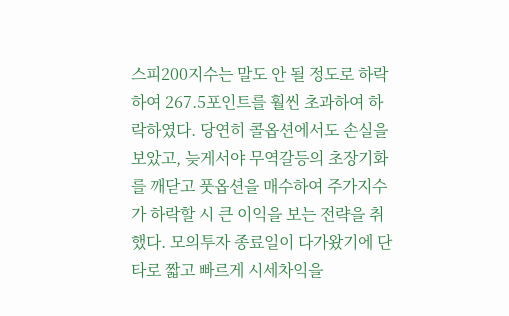스피200지수는 말도 안 될 정도로 하락하여 267.5포인트를 훨씬 초과하여 하락하였다. 당연히 콜옵션에서도 손실을 보았고, 늦게서야 무역갈등의 초장기화를 깨닫고 풋옵션을 매수하여 주가지수가 하락할 시 큰 이익을 보는 전략을 취했다. 모의투자 종료일이 다가왔기에 단타로 짧고 빠르게 시세차익을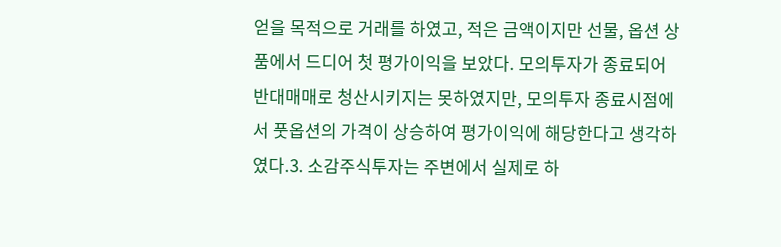얻을 목적으로 거래를 하였고, 적은 금액이지만 선물, 옵션 상품에서 드디어 첫 평가이익을 보았다. 모의투자가 종료되어 반대매매로 청산시키지는 못하였지만, 모의투자 종료시점에서 풋옵션의 가격이 상승하여 평가이익에 해당한다고 생각하였다.3. 소감주식투자는 주변에서 실제로 하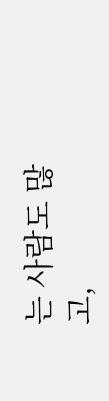는 사람도 많고,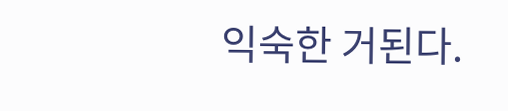익숙한 거된다.